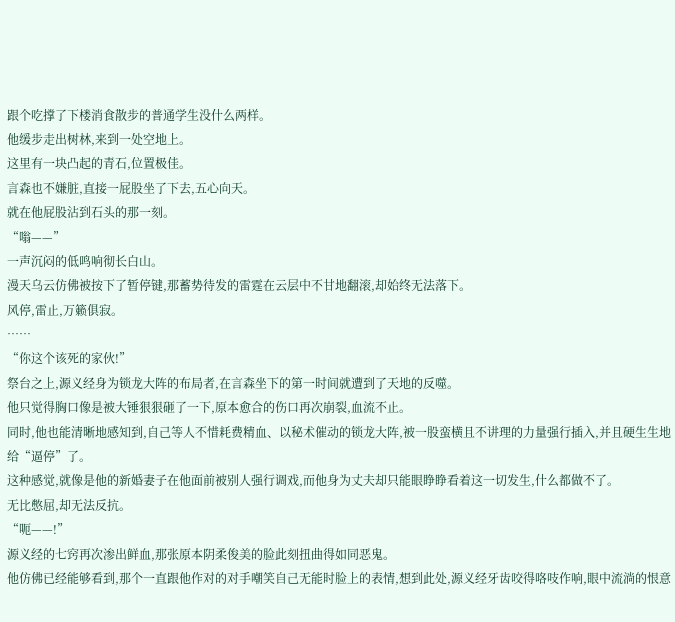跟个吃撑了下楼消食散步的普通学生没什么两样。
他缓步走出树林,来到一处空地上。
这里有一块凸起的青石,位置极佳。
言森也不嫌脏,直接一屁股坐了下去,五心向天。
就在他屁股沾到石头的那一刻。
“嗡——”
一声沉闷的低鸣响彻长白山。
漫天乌云仿佛被按下了暂停键,那蓄势待发的雷霆在云层中不甘地翻滚,却始终无法落下。
风停,雷止,万籁俱寂。
……
“你这个该死的家伙!”
祭台之上,源义经身为锁龙大阵的布局者,在言森坐下的第一时间就遭到了天地的反噬。
他只觉得胸口像是被大锤狠狠砸了一下,原本愈合的伤口再次崩裂,血流不止。
同时,他也能清晰地感知到,自己等人不惜耗费精血、以秘术催动的锁龙大阵,被一股蛮横且不讲理的力量强行插入,并且硬生生地给“逼停”了。
这种感觉,就像是他的新婚妻子在他面前被别人强行调戏,而他身为丈夫却只能眼睁睁看着这一切发生,什么都做不了。
无比憋屈,却无法反抗。
“呃——!”
源义经的七窍再次渗出鲜血,那张原本阴柔俊美的脸此刻扭曲得如同恶鬼。
他仿佛已经能够看到,那个一直跟他作对的对手嘲笑自己无能时脸上的表情,想到此处,源义经牙齿咬得咯吱作响,眼中流淌的恨意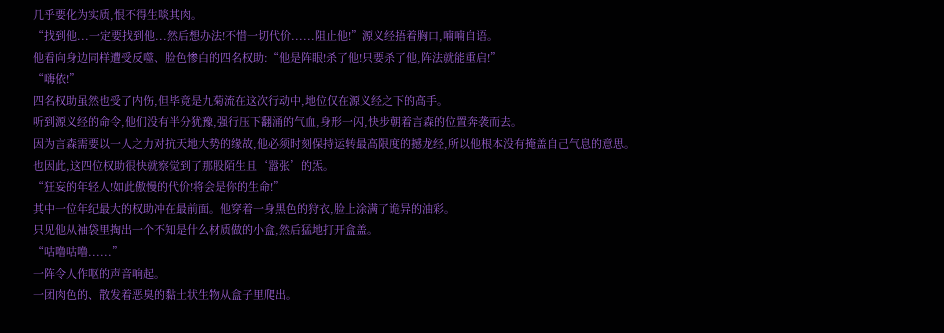几乎要化为实质,恨不得生啖其肉。
“找到他...一定要找到他...然后想办法!不惜一切代价......阻止他!”源义经捂着胸口,喃喃自语。
他看向身边同样遭受反噬、脸色惨白的四名权助:“他是阵眼!杀了他!只要杀了他,阵法就能重启!”
“嗨依!”
四名权助虽然也受了内伤,但毕竟是九菊流在这次行动中,地位仅在源义经之下的高手。
听到源义经的命令,他们没有半分犹豫,强行压下翻涌的气血,身形一闪,快步朝着言森的位置奔袭而去。
因为言森需要以一人之力对抗天地大势的缘故,他必须时刻保持运转最高限度的撼龙经,所以他根本没有掩盖自己气息的意思。
也因此,这四位权助很快就察觉到了那股陌生且‘嚣张’的炁。
“狂妄的年轻人!如此傲慢的代价!将会是你的生命!”
其中一位年纪最大的权助冲在最前面。他穿着一身黑色的狩衣,脸上涂满了诡异的油彩。
只见他从袖袋里掏出一个不知是什么材质做的小盒,然后猛地打开盒盖。
“咕噜咕噜......”
一阵令人作呕的声音响起。
一团肉色的、散发着恶臭的黏土状生物从盒子里爬出。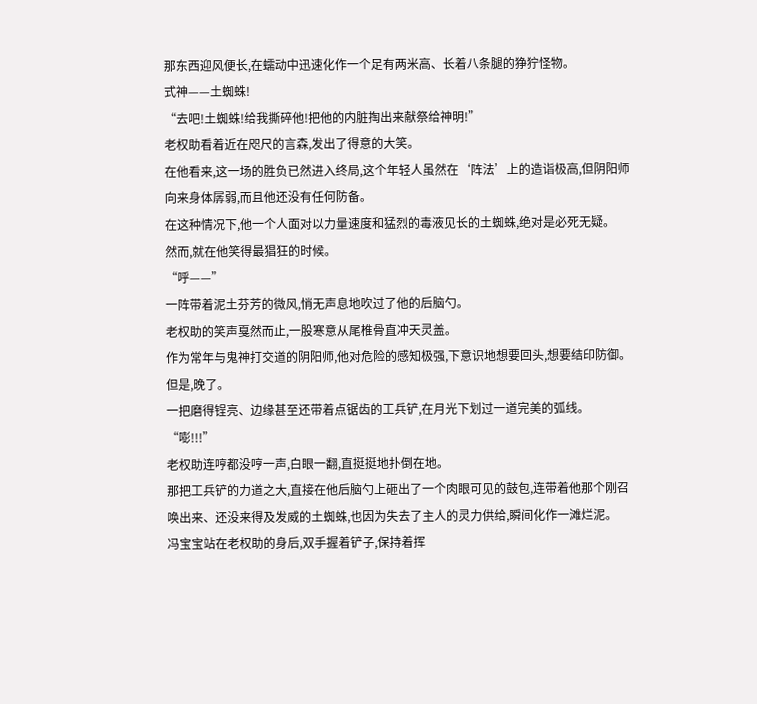那东西迎风便长,在蠕动中迅速化作一个足有两米高、长着八条腿的狰狞怪物。
式神——土蜘蛛!
“去吧!土蜘蛛!给我撕碎他!把他的内脏掏出来献祭给神明!”
老权助看着近在咫尺的言森,发出了得意的大笑。
在他看来,这一场的胜负已然进入终局,这个年轻人虽然在‘阵法’上的造诣极高,但阴阳师向来身体孱弱,而且他还没有任何防备。
在这种情况下,他一个人面对以力量速度和猛烈的毒液见长的土蜘蛛,绝对是必死无疑。
然而,就在他笑得最猖狂的时候。
“呼——”
一阵带着泥土芬芳的微风,悄无声息地吹过了他的后脑勺。
老权助的笑声戛然而止,一股寒意从尾椎骨直冲天灵盖。
作为常年与鬼神打交道的阴阳师,他对危险的感知极强,下意识地想要回头,想要结印防御。
但是,晚了。
一把磨得锃亮、边缘甚至还带着点锯齿的工兵铲,在月光下划过一道完美的弧线。
“嘭!!!”
老权助连哼都没哼一声,白眼一翻,直挺挺地扑倒在地。
那把工兵铲的力道之大,直接在他后脑勺上砸出了一个肉眼可见的鼓包,连带着他那个刚召唤出来、还没来得及发威的土蜘蛛,也因为失去了主人的灵力供给,瞬间化作一滩烂泥。
冯宝宝站在老权助的身后,双手握着铲子,保持着挥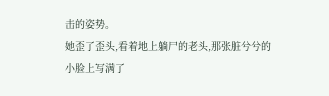击的姿势。
她歪了歪头,看着地上躺尸的老头,那张脏兮兮的小脸上写满了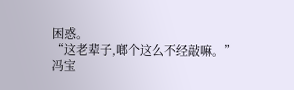困惑。
“这老辈子,啷个这么不经敲嘛。”
冯宝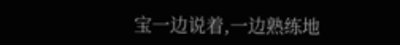宝一边说着,一边熟练地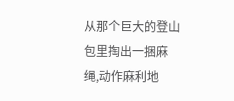从那个巨大的登山包里掏出一捆麻绳,动作麻利地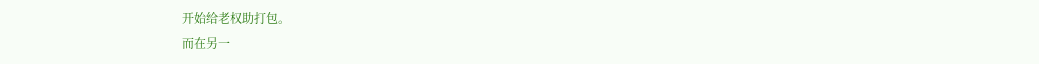开始给老权助打包。
而在另一